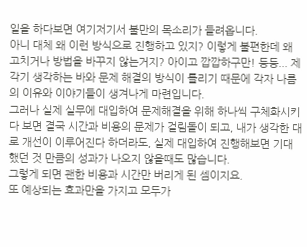일을 하다보면 여기저기서 불만의 목소리가 들려옵니다.
아니 대체 왜 이런 방식으로 진행하고 있지? 이렇게 불편한데 왜 고치거나 방법을 바꾸지 않는거지? 아이고 깝깝하구만! 등등... 제각기 생각하는 바와 문제 해결의 방식이 틀리기 때문에 각자 나름의 이유와 이야기들이 생겨나게 마련입니다.
그러나 실제 실무에 대입하여 문제해결을 위해 하나씩 구체화시키다 보면 결국 시간과 비용의 문제가 걸림돌이 되고, 내가 생각한 대로 개선이 이루어진다 하더라도, 실제 대입하여 진행해보면 기대했던 것 만큼의 성과가 나오지 않을때도 많습니다.
그렇게 되면 괜한 비용과 시간만 버리게 된 셈이지요.
또 예상되는 효과만을 가지고 모두가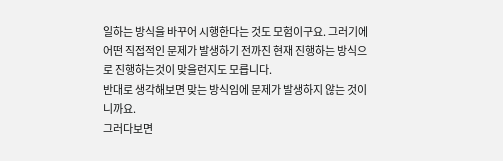일하는 방식을 바꾸어 시행한다는 것도 모험이구요. 그러기에 어떤 직접적인 문제가 발생하기 전까진 현재 진행하는 방식으로 진행하는것이 맞을런지도 모릅니다.
반대로 생각해보면 맞는 방식임에 문제가 발생하지 않는 것이니까요.
그러다보면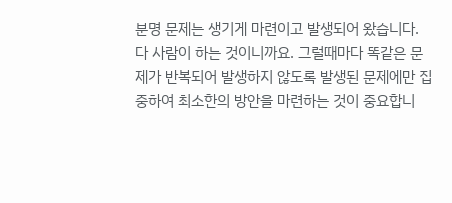분명 문제는 생기게 마련이고 발생되어 왔습니다. 다 사람이 하는 것이니까요. 그럴때마다 똑같은 문제가 반복되어 발생하지 않도록 발생된 문제에만 집중하여 최소한의 방안을 마련하는 것이 중요합니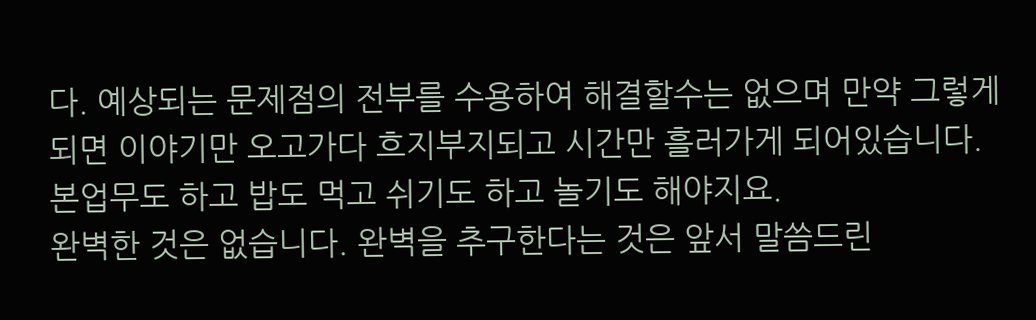다. 예상되는 문제점의 전부를 수용하여 해결할수는 없으며 만약 그렇게 되면 이야기만 오고가다 흐지부지되고 시간만 흘러가게 되어있습니다. 본업무도 하고 밥도 먹고 쉬기도 하고 놀기도 해야지요.
완벽한 것은 없습니다. 완벽을 추구한다는 것은 앞서 말씀드린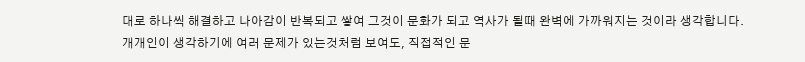대로 하나씩 해결하고 나아감이 반복되고 쌓여 그것이 문화가 되고 역사가 될때 완벽에 가까워지는 것이라 생각합니다.
개개인이 생각하기에 여러 문제가 있는것처럼 보여도, 직접적인 문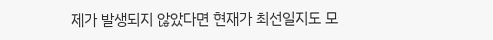제가 발생되지 않았다면 현재가 최선일지도 모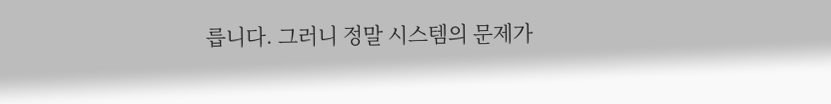릅니다. 그러니 정말 시스템의 문제가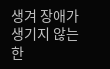생겨 장애가 생기지 않는한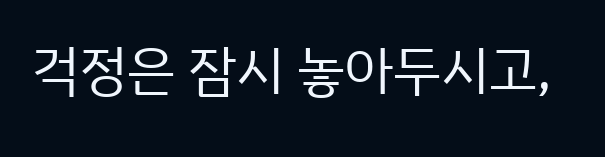걱정은 잠시 놓아두시고,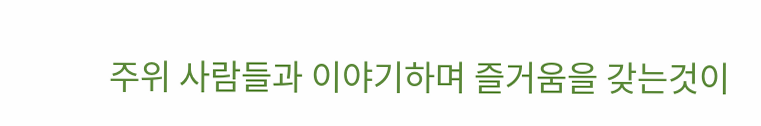주위 사람들과 이야기하며 즐거움을 갖는것이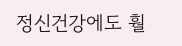정신건강에도 훨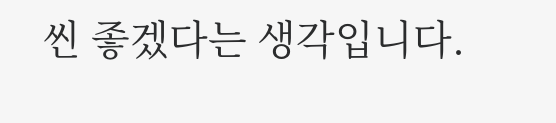씬 좋겠다는 생각입니다.